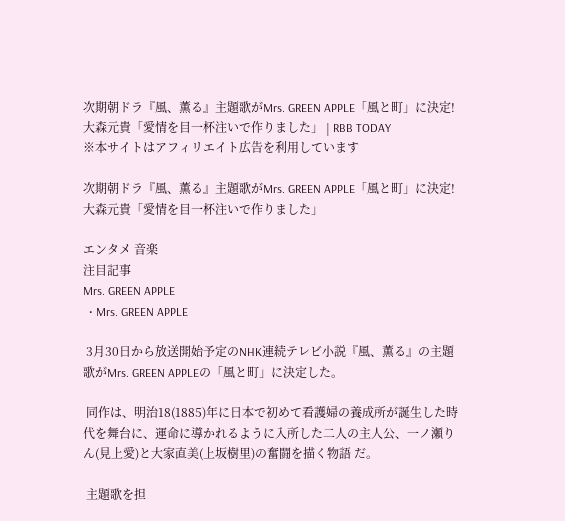次期朝ドラ『風、薫る』主題歌がMrs. GREEN APPLE「風と町」に決定!大森元貴「愛情を目一杯注いで作りました」 | RBB TODAY
※本サイトはアフィリエイト広告を利用しています

次期朝ドラ『風、薫る』主題歌がMrs. GREEN APPLE「風と町」に決定!大森元貴「愛情を目一杯注いで作りました」

エンタメ 音楽
注目記事
Mrs. GREEN APPLE
  • Mrs. GREEN APPLE

 3月30日から放送開始予定のNHK連続テレビ小説『風、薫る』の主題歌がMrs. GREEN APPLEの「風と町」に決定した。

 同作は、明治18(1885)年に日本で初めて看護婦の養成所が誕生した時代を舞台に、運命に導かれるように入所した二人の主人公、一ノ瀬りん(見上愛)と大家直美(上坂樹里)の奮闘を描く物語 だ。

 主題歌を担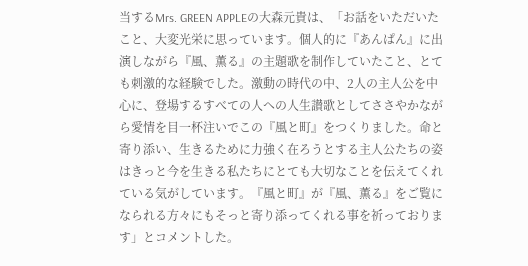当するMrs. GREEN APPLEの大森元貴は、「お話をいただいたこと、大変光栄に思っています。個人的に『あんぱん』に出演しながら『風、薫る』の主題歌を制作していたこと、とても刺激的な経験でした。激動の時代の中、2人の主人公を中心に、登場するすべての人への人生讃歌としてささやかながら愛情を目一杯注いでこの『風と町』をつくりました。命と寄り添い、生きるために力強く在ろうとする主人公たちの姿はきっと今を生きる私たちにとても大切なことを伝えてくれている気がしています。『風と町』が『風、薫る』をご覧になられる方々にもそっと寄り添ってくれる事を祈っております」とコメントした。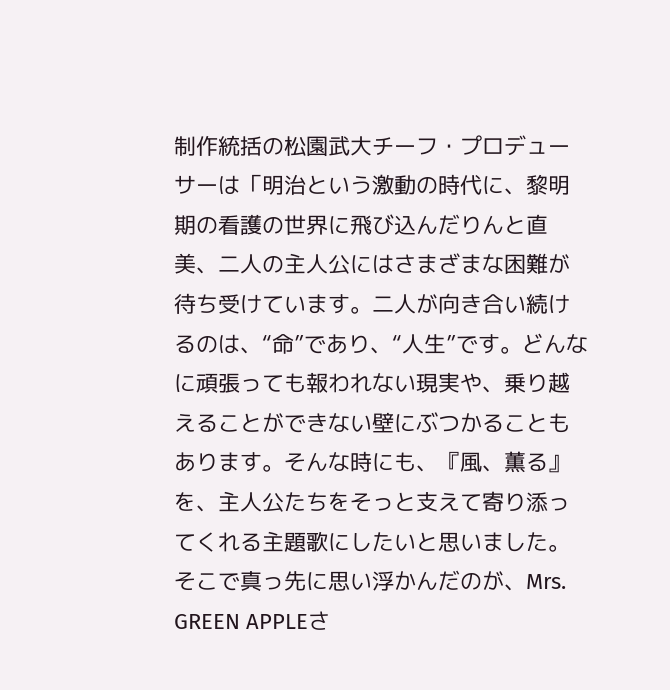制作統括の松園武大チーフ・プロデューサーは「明治という激動の時代に、黎明期の看護の世界に飛び込んだりんと直美、二人の主人公にはさまざまな困難が待ち受けています。二人が向き合い続けるのは、“命”であり、“人生”です。どんなに頑張っても報われない現実や、乗り越えることができない壁にぶつかることもあります。そんな時にも、『風、薫る』を、主人公たちをそっと支えて寄り添ってくれる主題歌にしたいと思いました。そこで真っ先に思い浮かんだのが、Mrs. GREEN APPLEさ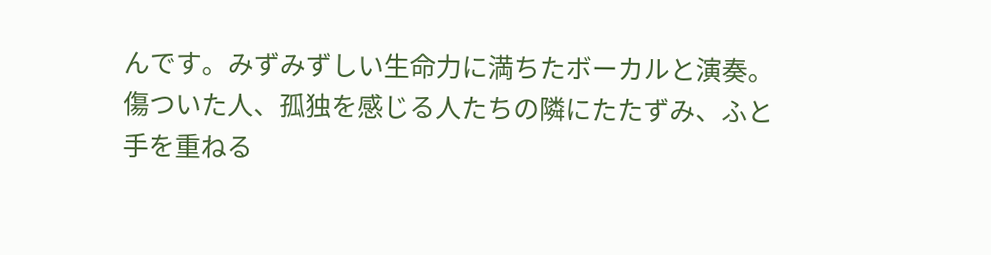んです。みずみずしい生命力に満ちたボーカルと演奏。傷ついた人、孤独を感じる人たちの隣にたたずみ、ふと手を重ねる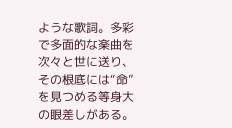ような歌詞。多彩で多面的な楽曲を次々と世に送り、その根底には“命”を見つめる等身大の眼差しがある。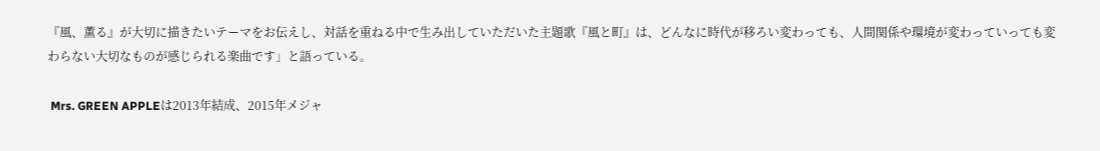『風、薫る』が大切に描きたいテーマをお伝えし、対話を重ねる中で生み出していただいた主題歌『風と町』は、どんなに時代が移ろい変わっても、人間関係や環境が変わっていっても変わらない大切なものが感じられる楽曲です」と語っている。

 Mrs. GREEN APPLEは2013年結成、2015年メジャ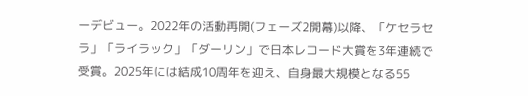ーデビュー。2022年の活動再開(フェーズ2開幕)以降、「ケセラセラ」「ライラック」「ダーリン」で日本レコード大賞を3年連続で受賞。2025年には結成10周年を迎え、自身最大規模となる55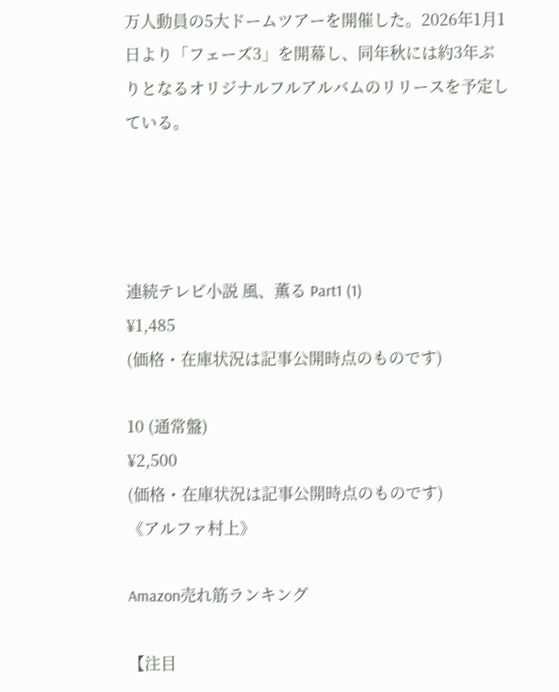万人動員の5大ドームツアーを開催した。2026年1月1日より「フェーズ3」を開幕し、同年秋には約3年ぶりとなるオリジナルフルアルバムのリリースを予定している。




連続テレビ小説 風、薫る Part1 (1)
¥1,485
(価格・在庫状況は記事公開時点のものです)

10 (通常盤)
¥2,500
(価格・在庫状況は記事公開時点のものです)
《アルファ村上》

Amazon売れ筋ランキング

【注目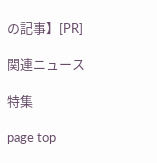の記事】[PR]

関連ニュース

特集

page top